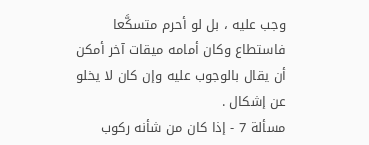وجب عليه ، بل لو أحرم متسكَّعا فاستطاع وكان أمامه ميقات آخر أمكن أن يقال بالوجوب عليه وإن كان لا يخلو عن إشكال .
مسألة 7 - إذا كان من شأنه ركوب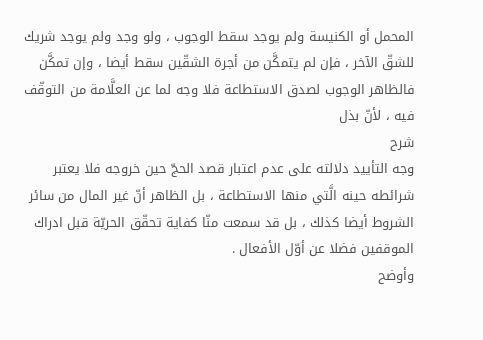المحمل أو الكنيسة ولم يوجد سقط الوجوب ، ولو وجد ولم يوجد شريك للشقّ الآخر ، فإن لم يتمكَّن من أجرة الشقّين سقط أيضا ، وإن تمكَّن فالظاهر الوجوب لصدق الاستطاعة فلا وجه لما عن العلَّامة من التوقّف فيه ، لأنّ بذل
شرح
وجه التأييد دلالته على عدم اعتبار قصد الحجّ حين خروجه فلا يعتبر شرائطه حينه الَّتي منها الاستطاعة ، بل الظاهر أنّ غير المال من سائر الشروط أيضا كذلك ، بل قد سمعت منّا كفاية تحقّق الحريّة قبل ادراك الموقفين فضلا عن أوّل الأفعال .
وأوضح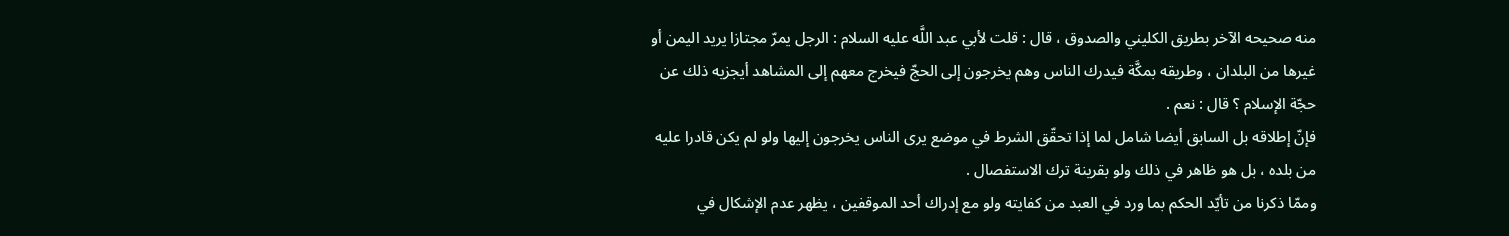منه صحيحه الآخر بطريق الكليني والصدوق ، قال : قلت لأبي عبد اللَّه عليه السلام : الرجل يمرّ مجتازا يريد اليمن أو غيرها من البلدان ، وطريقه بمكَّة فيدرك الناس وهم يخرجون إلى الحجّ فيخرج معهم إلى المشاهد أيجزيه ذلك عن حجّة الإسلام ؟ قال : نعم .
فإنّ إطلاقه بل السابق أيضا شامل لما إذا تحقّق الشرط في موضع يرى الناس يخرجون إليها ولو لم يكن قادرا عليه من بلده ، بل هو ظاهر في ذلك ولو بقرينة ترك الاستفصال .
وممّا ذكرنا من تأيّد الحكم بما ورد في العبد من كفايته ولو مع إدراك أحد الموقفين ، يظهر عدم الإشكال في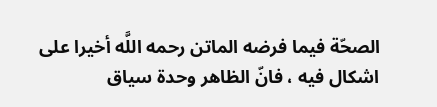الصحّة فيما فرضه الماتن رحمه اللَّه أخيرا على اشكال فيه ، فانّ الظاهر وحدة سياق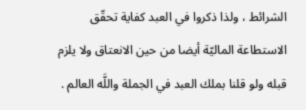الشرائط ، ولذا ذكروا في العبد كفاية تحقّق الاستطاعة الماليّة أيضا من حين الانعتاق ولا يلزم قبله ولو قلنا بملك العبد في الجملة واللَّه العالم .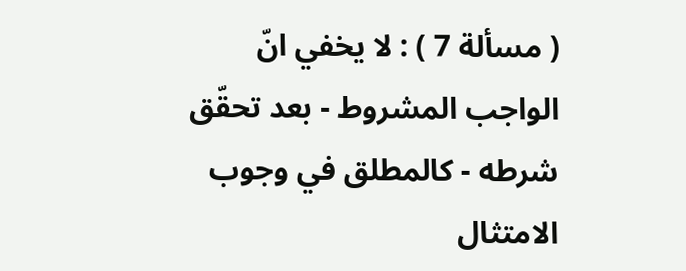( مسألة 7 ) : لا يخفي انّ الواجب المشروط - بعد تحقّق شرطه - كالمطلق في وجوب الامتثال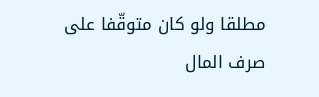مطلقا ولو كان متوقّفا على صرف المال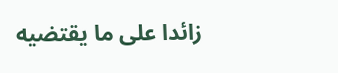زائدا على ما يقتضيه